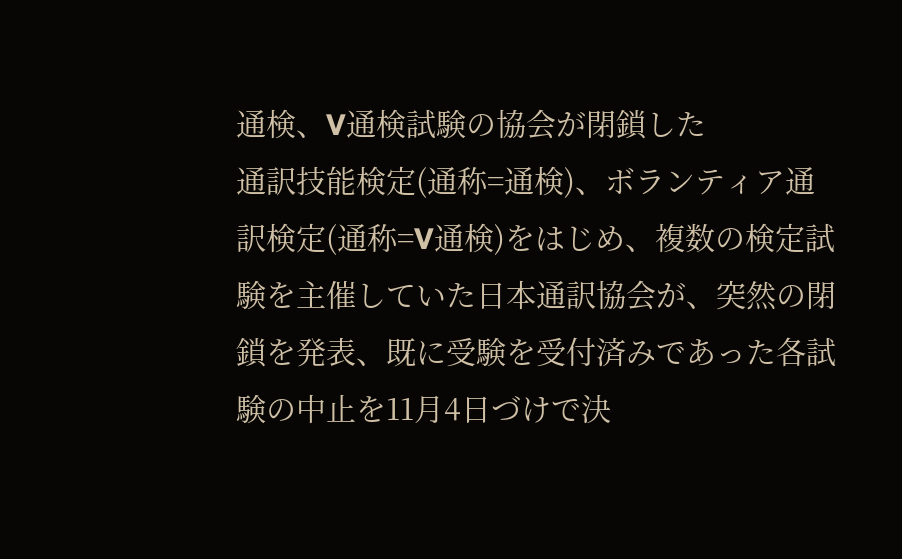通検、V通検試験の協会が閉鎖した
通訳技能検定(通称=通検)、ボランティア通訳検定(通称=V通検)をはじめ、複数の検定試験を主催していた日本通訳協会が、突然の閉鎖を発表、既に受験を受付済みであった各試験の中止を11月4日づけで決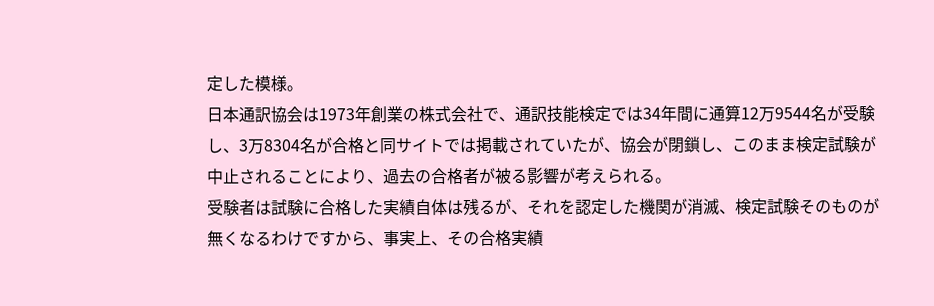定した模様。
日本通訳協会は1973年創業の株式会社で、通訳技能検定では34年間に通算12万9544名が受験し、3万8304名が合格と同サイトでは掲載されていたが、協会が閉鎖し、このまま検定試験が中止されることにより、過去の合格者が被る影響が考えられる。
受験者は試験に合格した実績自体は残るが、それを認定した機関が消滅、検定試験そのものが無くなるわけですから、事実上、その合格実績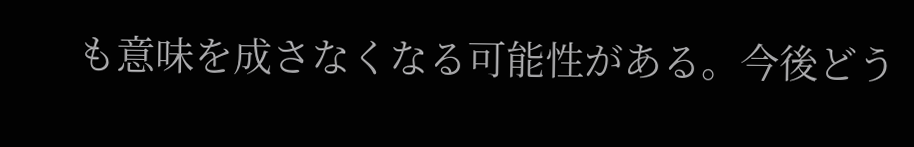も意味を成さなくなる可能性がある。今後どう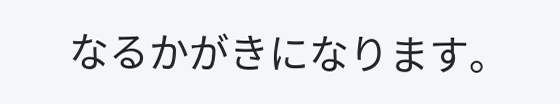なるかがきになります。